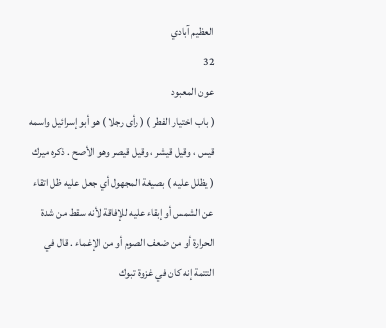العظيم آبادي
32
عون المعبود
( باب اختيار الفطر ) ( رأى رجلا ) هو أبو إسرائيل واسمه قيس ، وقيل قيشر ، وقيل قيصر وهو الأصح . ذكره ميرك ( يظلل عليه ) بصيغة المجهول أي جعل عليه ظل اتقاء عن الشمس أو إبقاء عليه للإفاقة لأنه سقط من شدة الحرارة أو من ضعف الصوم أو من الإغماء . قال في التتمة إنه كان في غزوة تبوك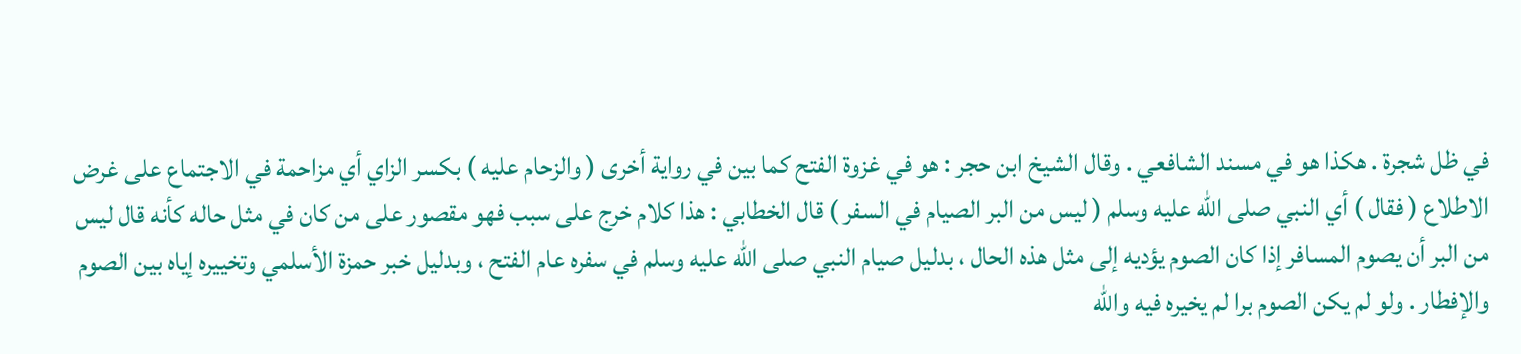في ظل شجرة . هكذا هو في مسند الشافعي . وقال الشيخ ابن حجر : هو في غزوة الفتح كما بين في رواية أخرى ( والزحام عليه ) بكسر الزاي أي مزاحمة في الاجتماع على غرض الاطلاع ( فقال ) أي النبي صلى الله عليه وسلم ( ليس من البر الصيام في السفر ) قال الخطابي : هذا كلام خرج على سبب فهو مقصور على من كان في مثل حاله كأنه قال ليس من البر أن يصوم المسافر إذا كان الصوم يؤديه إلى مثل هذه الحال ، بدليل صيام النبي صلى الله عليه وسلم في سفره عام الفتح ، وبدليل خبر حمزة الأسلمي وتخييره إياه بين الصوم والإفطار . ولو لم يكن الصوم برا لم يخيره فيه والله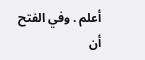أعلم . وفي الفتح أن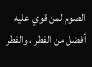الصوم لمن قوي عليه أفضل من الفطر ، والفطر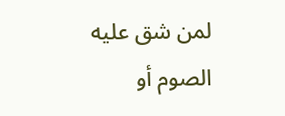لمن شق عليه الصوم أو